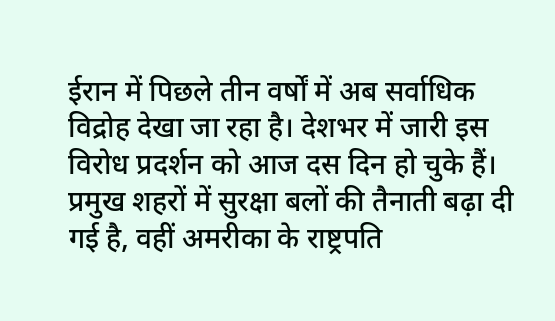ईरान में पिछले तीन वर्षों में अब सर्वाधिक विद्रोह देखा जा रहा है। देशभर में जारी इस विरोध प्रदर्शन को आज दस दिन हो चुके हैं। प्रमुख शहरों में सुरक्षा बलों की तैनाती बढ़ा दी गई है, वहीं अमरीका के राष्ट्रपति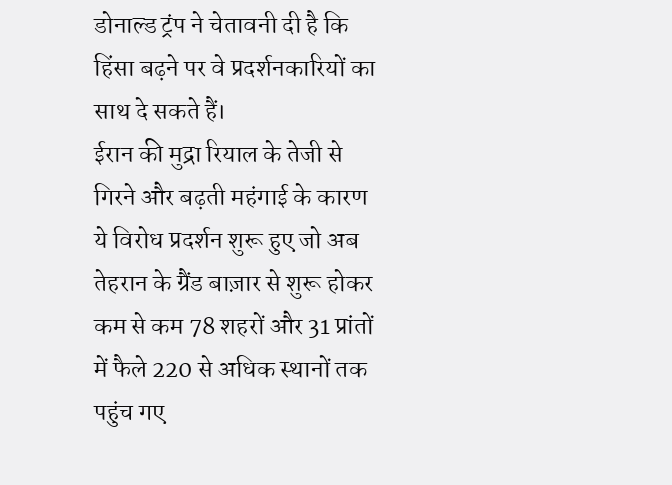डोनाल्ड ट्रंप ने चेतावनी दी है कि हिंसा बढ़ने पर वे प्रदर्शनकारियों का साथ दे सकते हैं।
ईरान की मुद्रा रियाल के तेजी से गिरने और बढ़ती महंगाई के कारण ये विरोध प्रदर्शन शुरू हुए जो अब तेहरान के ग्रैंड बाज़ार से शुरू होकर कम से कम 78 शहरों और 31 प्रांतों में फैले 220 से अधिक स्थानों तक पहुंच गए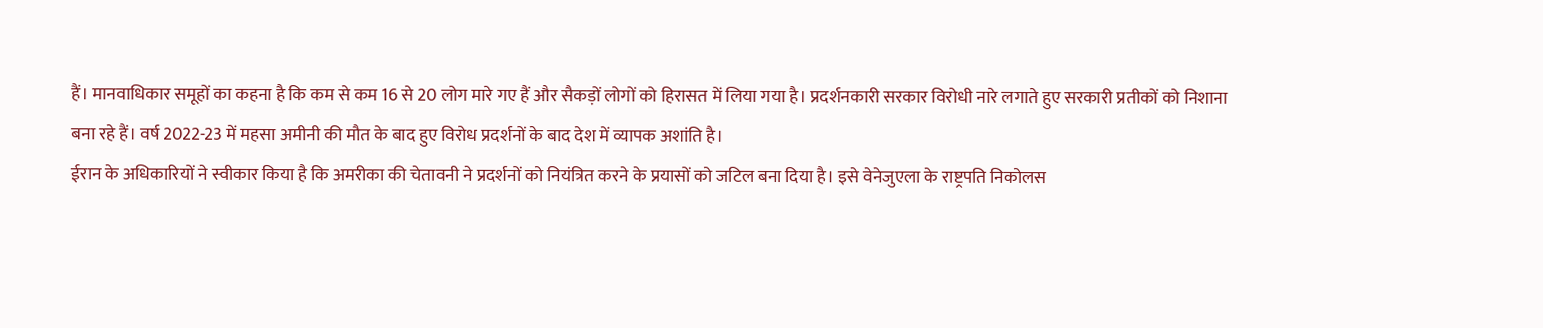हैं। मानवाधिकार समूहों का कहना है कि कम से कम 16 से 20 लोग मारे गए हैं और सैकड़ों लोगों को हिरासत में लिया गया है। प्रदर्शनकारी सरकार विरोधी नारे लगाते हुए सरकारी प्रतीकों को निशाना बना रहे हैं। वर्ष 2022-23 में महसा अमीनी की मौत के बाद हुए विरोध प्रदर्शनों के बाद देश में व्यापक अशांति है।
ईरान के अधिकारियों ने स्वीकार किया है कि अमरीका की चेतावनी ने प्रदर्शनों को नियंत्रित करने के प्रयासों को जटिल बना दिया है। इसे वेनेजुएला के राष्ट्रपति निकोलस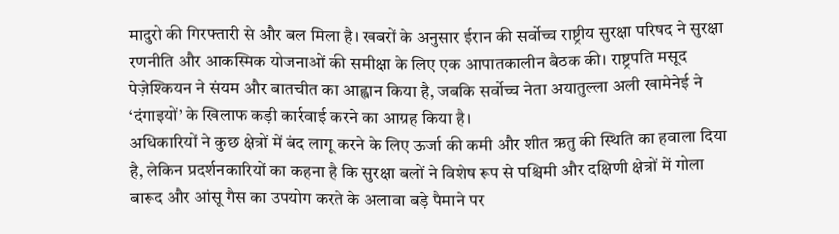मादुरो की गिरफ्तारी से और बल मिला है। खबरों के अनुसार ईरान की सर्वोच्च राष्ट्रीय सुरक्षा परिषद ने सुरक्षा रणनीति और आकस्मिक योजनाओं की समीक्षा के लिए एक आपातकालीन बैठक की। राष्ट्रपति मसूद पेज़ेश्कियन ने संयम और बातचीत का आह्वान किया है, जबकि सर्वोच्च नेता अयातुल्ला अली खामेनेई ने ‘दंगाइयों’ के खिलाफ कड़ी कार्रवाई करने का आग्रह किया है।
अधिकारियों ने कुछ क्षेत्रों में बंद लागू करने के लिए ऊर्जा की कमी और शीत ऋतु की स्थिति का हवाला दिया है, लेकिन प्रदर्शनकारियों का कहना है कि सुरक्षा बलों ने विशेष रूप से पश्चिमी और दक्षिणी क्षेत्रों में गोला बारूद और आंसू गैस का उपयोग करते के अलावा बड़े पैमाने पर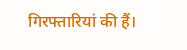गिरफ्तारियां की हैं।